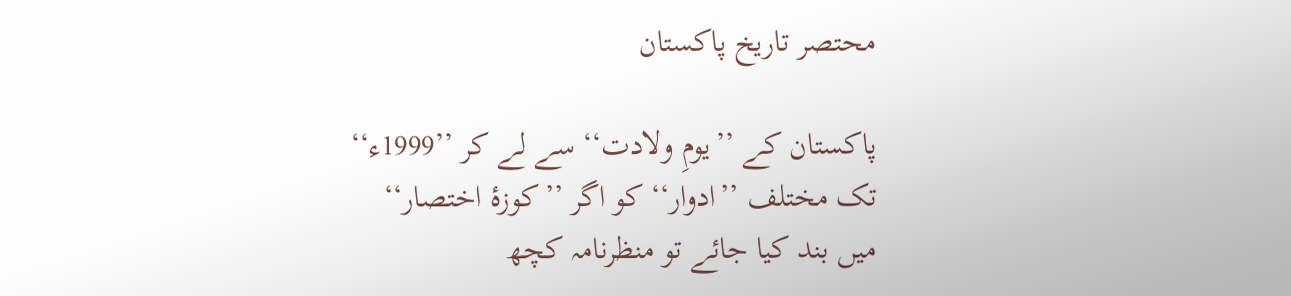محتصر تاریخ پاکستان

پاکستان کے ’’یومِ ولادت‘‘ سے لے کر ’’1999ء‘‘ تک مختلف ’’ادوار‘‘ کو اگر ’’کوزۂ اختصار‘‘ میں بند کیا جائے تو منظرنامہ کچھ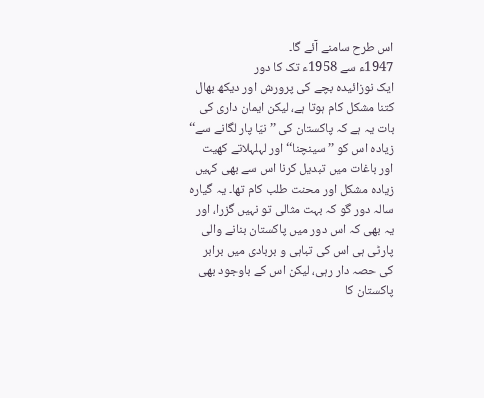اس طرح سامنے آئے گا۔
1947ء سے 1958ء تک کا دور
ایک نوزائیدہ بچے کی پرورش اور دیکھ بھال کتنا مشکل کام ہوتا ہے، لیکن ایمان داری کی بات یہ ہے کہ پاکستان کی ’’نیّا پار لگانے سے‘‘ زیادہ اس کو ’’سینچنا‘‘ اور لہلہلاتے کھیت اور باغات میں تبدیل کرنا اس سے بھی کہیں زیادہ مشکل اور محنت طلب کام تھا۔ یہ گیارہ سالہ دور گو کہ بہت مثالی تو نہیں گزرا، اور یہ بھی کہ اس دور میں پاکستان بنانے والی پارٹی ہی اس کی تباہی و بربادی میں برابر کی حصہ دار رہی، لیکن اس کے باوجود بھی پاکستان کا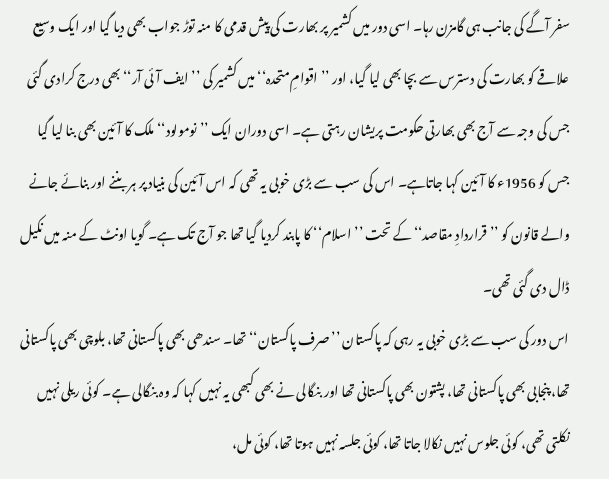سفر آگے کی جانب ہی گامزن رہا۔ اسی دور میں کشمیر پر بھارت کی پیش قدمی کا منہ توڑ جواب بھی دیا گیا اور ایک وسیع علاقے کو بھارت کی دسترس سے بچا بھی لیا گیا، اور ’’اقوامِ متحدہ‘‘ میں کشمیر کی ’’ایف آئی آر‘‘ بھی درج کرادی گئی جس کی وجہ سے آج بھی بھارتی حکومت پریشان رہتی ہے۔ اسی دوران ایک ’’نومولود‘‘ ملک کا آئین بھی بنا لیا گیا جس کو 1956ء کا آئین کہا جاتاہے۔ اس کی سب سے بڑی خوبی یہ تھی کہ اس آئین کی بنیاد پر ہر بننے اور بنائے جانے والے قانون کو ’’قراردادِ مقاصد‘‘ کے تحت ’’اسلام‘‘ کا پابند کردیا گیا تھا جو آج تک ہے۔ گویا اونٹ کے منہ میں نکیل ڈال دی گئی تھی۔
اس دور کی سب سے بڑی خوبی یہ رہی کہ پاکستان ’’صرف پاکستان‘‘ تھا۔ سندھی بھی پاکستانی تھا، بلوچی بھی پاکستانی تھا، پنجابی بھی پاکستانی تھا، پشتون بھی پاکستانی تھا اور بنگالی نے بھی کبھی یہ نہیں کہا کہ وہ بنگالی ہے۔ کوئی ریلی نہیں نکلتی تھی، کوئی جلوس نہیں نکالا جاتا تھا، کوئی جلسہ نہیں ہوتا تھا، کوئی مل،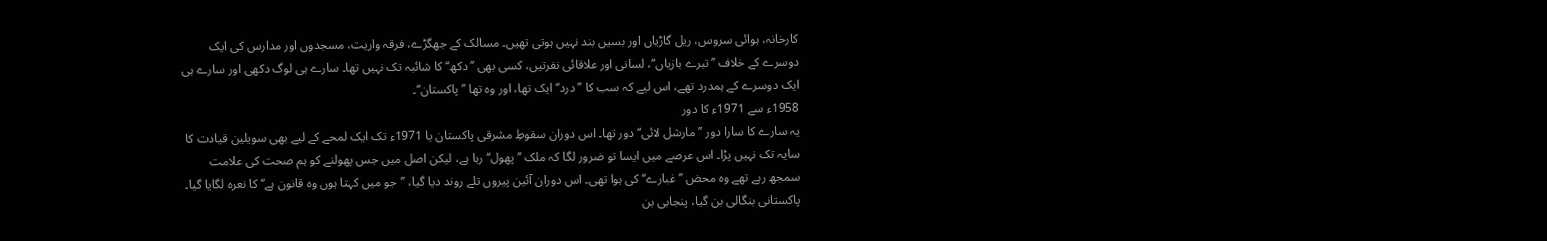کارخانہ، ہوائی سروس، ریل گاڑیاں اور بسیں بند نہیں ہوتی تھیں۔ مسالک کے جھگڑے، فرقہ واریت، مسجدوں اور مدارس کی ایک دوسرے کے خلاف ’’تبرے بازیاں‘‘، لسانی اور علاقائی نفرتیں، کسی بھی ’’دکھ‘‘ کا شائبہ تک نہیں تھا۔ سارے ہی لوگ دکھی اور سارے ہی ایک دوسرے کے ہمدرد تھے، اس لیے کہ سب کا ’’درد‘‘ ایک تھا، اور وہ تھا ’’پاکستان‘‘۔
1958ء سے 1971ء کا دور
یہ سارے کا سارا دور ’’مارشل لائی‘‘ دور تھا۔ اس دوران سقوطِ مشرقی پاکستان یا 1971ء تک ایک لمحے کے لیے بھی سویلین قیادت کا سایہ تک نہیں پڑا۔ اس عرصے میں ایسا تو ضرور لگا کہ ملک ’’پھول‘‘ رہا ہے، لیکن اصل میں جس پھولنے کو ہم صحت کی علامت سمجھ رہے تھے وہ محض ’’غبارے‘‘ کی ہوا تھی۔ اس دوران آئین پیروں تلے روند دیا گیا، ’’جو میں کہتا ہوں وہ قانون ہے‘‘ کا نعرہ لگایا گیا۔ پاکستانی بنگالی بن گیا، پنجابی بن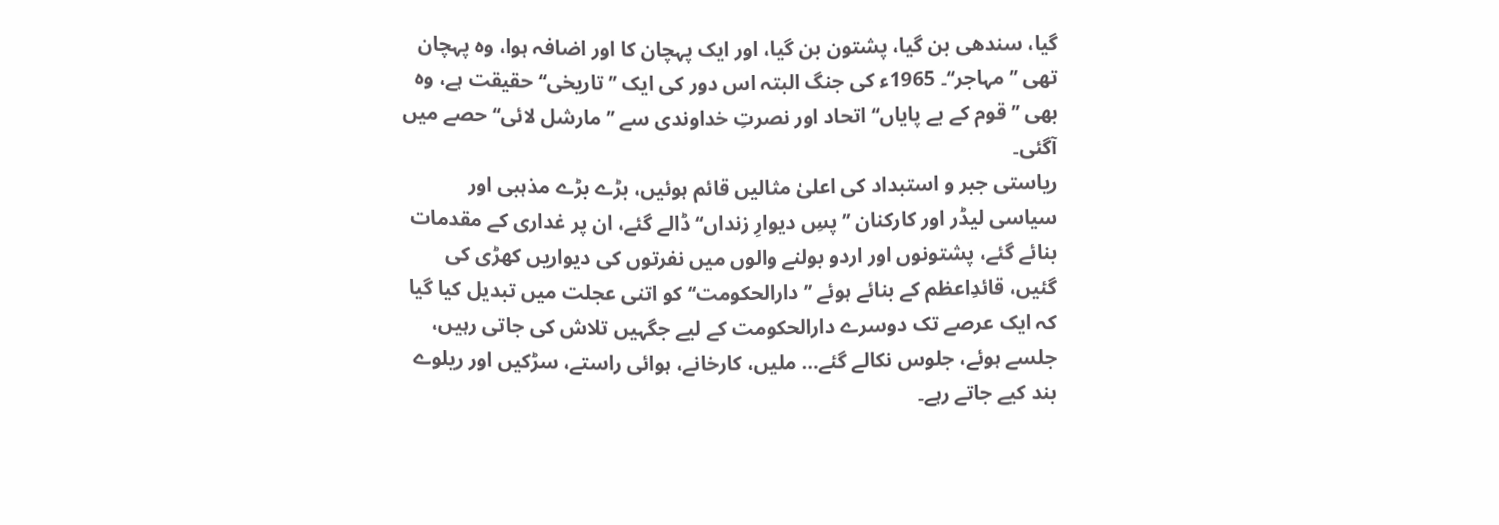گیا، سندھی بن گیا، پشتون بن گیا، اور ایک پہچان کا اور اضافہ ہوا، وہ پہچان تھی ’’مہاجر‘‘۔ 1965ء کی جنگ البتہ اس دور کی ایک ’’تاریخی‘‘ حقیقت ہے، وہ بھی ’’قوم کے بے پایاں‘‘ اتحاد اور نصرتِ خداوندی سے ’’مارشل لائی‘‘ حصے میں آگئی۔
ریاستی جبر و استبداد کی اعلیٰ مثالیں قائم ہوئیں، بڑے بڑے مذہبی اور سیاسی لیڈر اور کارکنان ’’پسِ دیوارِ زنداں‘‘ ڈالے گئے، ان پر غداری کے مقدمات بنائے گئے، پشتونوں اور اردو بولنے والوں میں نفرتوں کی دیواریں کھڑی کی گئیں، قائدِاعظم کے بنائے ہوئے ’’دارالحکومت‘‘ کو اتنی عجلت میں تبدیل کیا گیا کہ ایک عرصے تک دوسرے دارالحکومت کے لیے جگہیں تلاش کی جاتی رہیں، جلسے ہوئے، جلوس نکالے گئے… ملیں، کارخانے، ہوائی راستے، سڑکیں اور ریلوے بند کیے جاتے رہے۔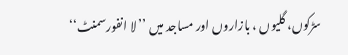سڑکوں، گلیوں ، بازاروں اور مساجد میں ’’لا انفورسمنٹ‘‘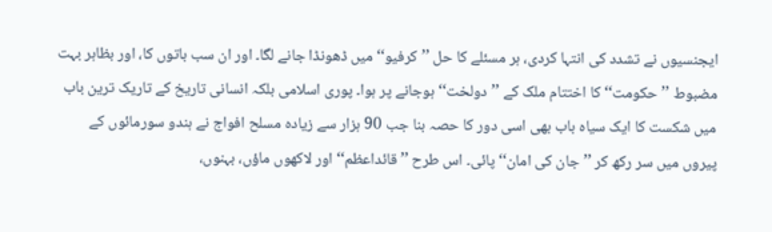ایجنسیوں نے تشدد کی انتہا کردی، ہر مسئلے کا حل ’’کرفیو‘‘ میں ڈھونڈا جانے لگا۔ اور ان سب باتوں کا، اور بظاہر بہت مضبوط ’’حکومت‘‘ کا اختتام ملک کے ’’دولخت‘‘ ہوجانے پر ہوا۔ پوری اسلامی بلکہ انسانی تاریخ کے تاریک ترین باب میں شکست کا ایک سیاہ باب بھی اسی دور کا حصہ بنا جب 90 ہزار سے زیادہ مسلح افواج نے ہندو سورمائوں کے پیروں میں سر رکھ کر ’’جان کی امان‘‘ پائی۔ اس طرح ’’قائداعظم‘‘ اور لاکھوں ماؤں، بہنوں،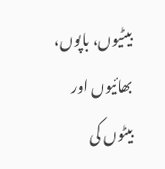بیٹیوں، باپوں، بھائیوں اور بیٹوں کی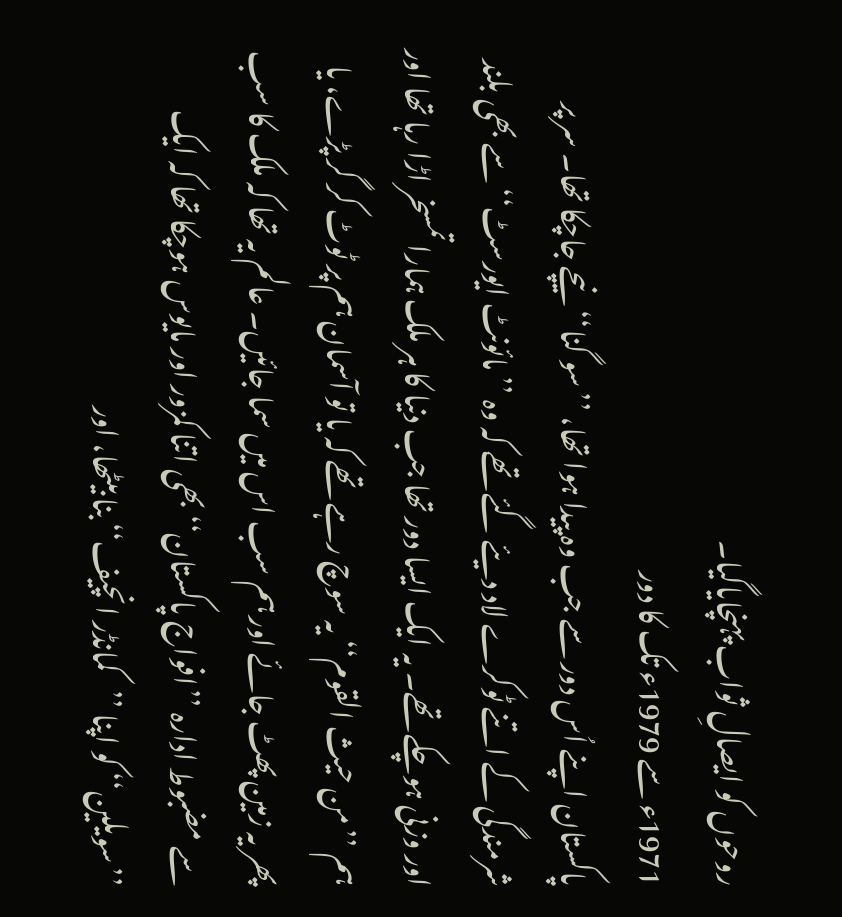روحوں کو ایصالِ ثواب پہنچایاگیا۔
1971ء سے 1979ء تک کا دور
پاکستان اپنے اُس دور سے جب وہ پیدا ہوا تھا، ’’سو گنا‘‘ نیچے جاچکا تھا۔ سر پر شرمندگی کے اتنے ٹوکرے لاد دیئے گئے تھے کہ وہ ’’مائونٹ ایورسٹ‘‘ سے بھی بلند اور وزنی ہوچکے تھے۔ یہ ایک ایسا دور تھا جب دنیا کا ہر ملک ہمارا تمسخر اڑا رہا تھا اور ہم ’’من حیث القوم‘‘ یہ سوچ رہے تھے کہ یا تو آسمان ہم پر ٹوٹ کر گر پڑے، یا پھر یہ زمین پھٹ جائے اور ہم سب اس میں سما جائیں۔ عالم یہ تھا کہ ملک کا سب سے مضبوط ادارہ ’’افواج پاکستان‘‘ بھی اتنا کمزور اور مایوس ہوچکا تھا کہ ایک ’’سویلین‘‘ کو اپنا ’’کمانڈر انچیف‘‘ بنا بیٹھا، اور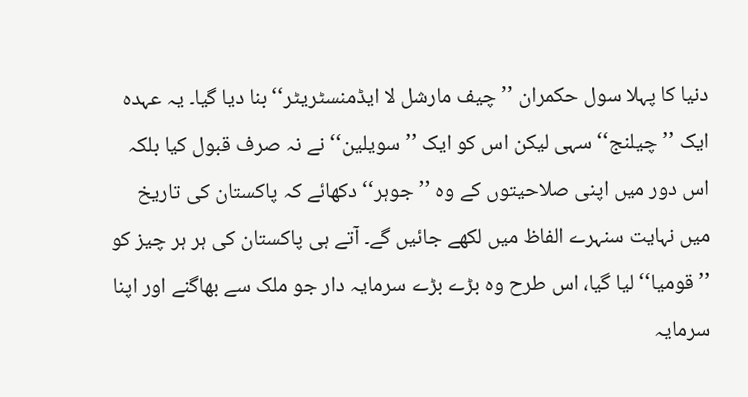دنیا کا پہلا سول حکمران ’’چیف مارشل لا ایڈمنسٹریٹر‘‘ بنا دیا گیا۔ یہ عہدہ ایک ’’چیلنج‘‘ سہی لیکن اس کو ایک ’’سویلین‘‘ نے نہ صرف قبول کیا بلکہ اس دور میں اپنی صلاحیتوں کے وہ ’’جوہر‘‘ دکھائے کہ پاکستان کی تاریخ میں نہایت سنہرے الفاظ میں لکھے جائیں گے۔ آتے ہی پاکستان کی ہر ہر چیز کو ’’قومیا‘‘ لیا گیا، اس طرح وہ بڑے بڑے سرمایہ دار جو ملک سے بھاگنے اور اپنا سرمایہ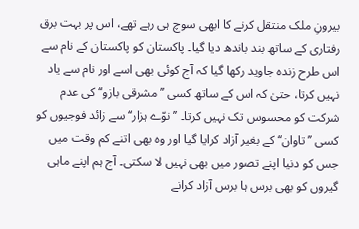بیرونِ ملک منتقل کرنے کا ابھی سوچ ہی رہے تھے، اس پر بہت برق رفتاری کے ساتھ بند باندھ دیا گیا۔ پاکستان کو پاکستان کے نام سے اس طرح زندہ جاوید رکھا گیا کہ آج کوئی بھی اسے اور نام سے یاد نہیں کرتا، حتیٰ کہ اس کے ساتھ کسی ’’مشرقی بازو‘‘ کی عدم شرکت کو محسوس تک نہیں کرتا۔ ’’نوّے ہزار‘‘ سے زائد فوجیوں کو کسی ’’تاوان‘‘ کے بغیر آزاد کرایا گیا اور وہ بھی اتنے کم وقت میں جس کو دنیا اپنے تصور میں بھی نہیں لا سکتی۔ آج ہم اپنے ماہی گیروں کو بھی برس ہا برس آزاد کرانے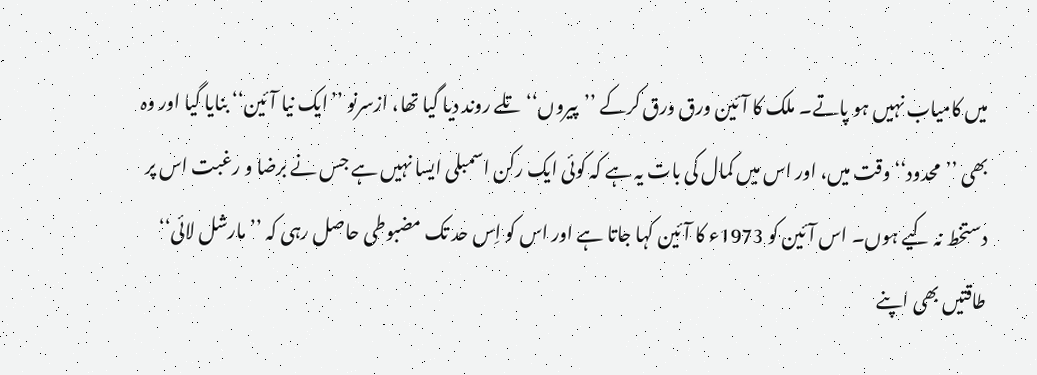میں کامیاب نہیں ہو پاتے۔ ملک کا آئین ورق ورق کرکے ’’پیروں‘‘ تلے روند دیا گیا تھا، ازسرنو ’’ایک نیا آئین‘‘ بنایا گیا اور وہ بھی ’’محدود‘‘ وقت میں، اور اس میں کمال کی بات یہ ہے کہ کوئی ایک رکن اسمبلی ایسا نہیں ہے جس نے برضا و رغبت اس پر دستخط نہ کیے ہوں۔ اس آئین کو 1973ء کا آئین کہا جاتا ہے اور اس کو اِس حد تک مضبوطی حاصل رہی کہ ’’مارشل لائی‘‘ طاقتیں بھی اپنے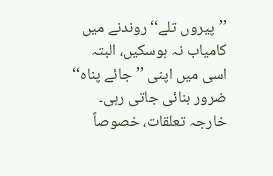’’پیروں تلے‘‘ روندنے میں کامیاب نہ ہوسکیں، البتہ اسی میں اپنی ’’جائے پناہ‘‘ ضرور بنائی جاتی رہی۔ خارجہ تعلقات، خصوصاً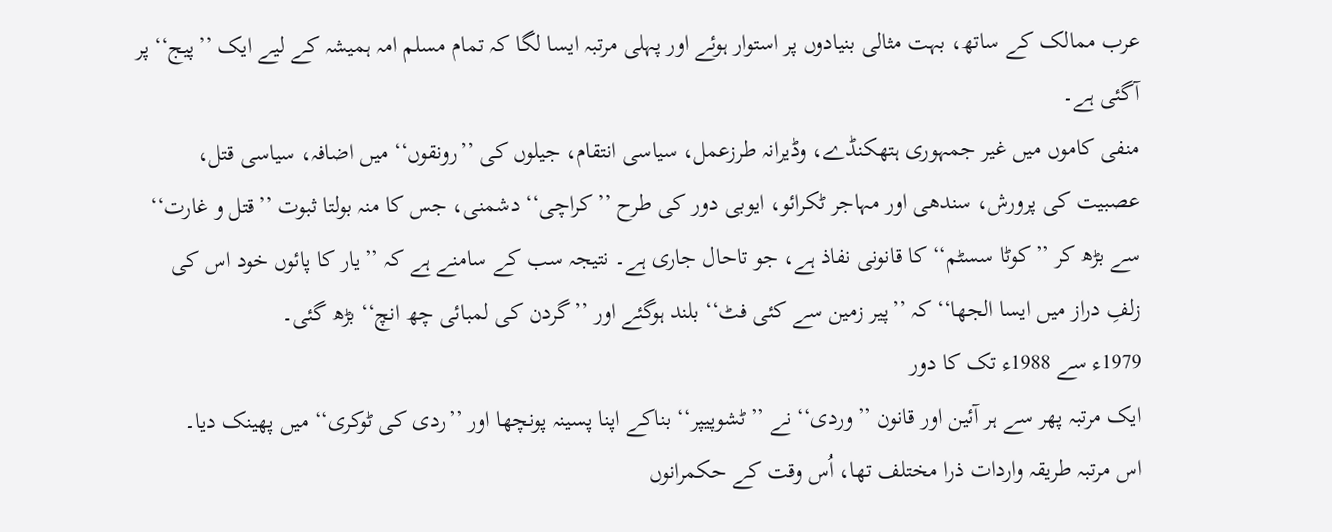عرب ممالک کے ساتھ، بہت مثالی بنیادوں پر استوار ہوئے اور پہلی مرتبہ ایسا لگا کہ تمام مسلم امہ ہمیشہ کے لیے ایک ’’پیج‘‘ پر آگئی ہے۔
منفی کاموں میں غیر جمہوری ہتھکنڈے، وڈیرانہ طرزعمل، سیاسی انتقام، جیلوں کی ’’رونقوں‘‘ میں اضافہ، سیاسی قتل، عصبیت کی پرورش، سندھی اور مہاجر ٹکرائو، ایوبی دور کی طرح ’’کراچی‘‘ دشمنی، جس کا منہ بولتا ثبوت ’’قتل و غارت‘‘ سے بڑھ کر ’’کوٹا سسٹم‘‘ کا قانونی نفاذ ہے، جو تاحال جاری ہے۔ نتیجہ سب کے سامنے ہے کہ ’’یار کا پائوں خود اس کی زلفِ دراز میں ایسا الجھا‘‘ کہ ’’پیر زمین سے کئی فٹ‘‘ بلند ہوگئے اور ’’گردن کی لمبائی چھ انچ‘‘ بڑھ گئی۔
1979ء سے 1988ء تک کا دور
ایک مرتبہ پھر سے ہر آئین اور قانون ’’وردی‘‘ نے ’’ٹشوپیپر‘‘ بناکے اپنا پسینہ پونچھا اور ’’ردی کی ٹوکری‘‘ میں پھینک دیا۔
اس مرتبہ طریقہ واردات ذرا مختلف تھا، اُس وقت کے حکمرانوں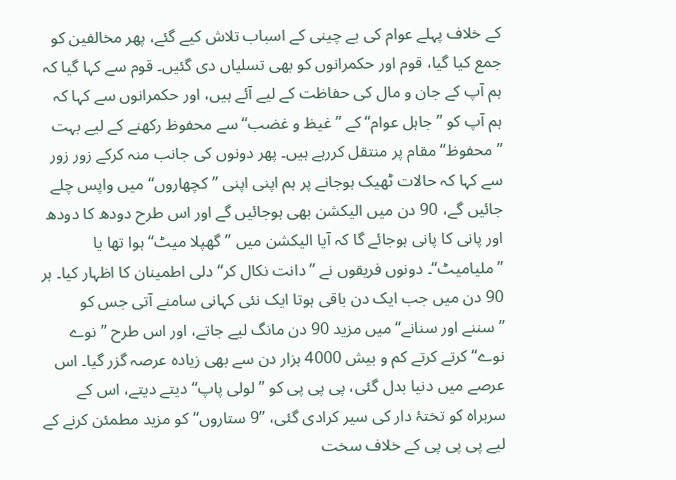کے خلاف پہلے عوام کی بے چینی کے اسباب تلاش کیے گئے، پھر مخالفین کو جمع کیا گیا، قوم اور حکمرانوں کو بھی تسلیاں دی گئیں۔ قوم سے کہا گیا کہ ہم آپ کے جان و مال کی حفاظت کے لیے آئے ہیں، اور حکمرانوں سے کہا کہ ہم آپ کو ’’جاہل عوام‘‘ کے ’’غیظ و غضب‘‘ سے محفوظ رکھنے کے لیے بہت ’’محفوظ‘‘ مقام پر منتقل کررہے ہیں۔ پھر دونوں کی جانب منہ کرکے زور زور سے کہا کہ حالات ٹھیک ہوجانے پر ہم اپنی اپنی ’’کچھاروں‘‘ میں واپس چلے جائیں گے، 90 دن میں الیکشن بھی ہوجائیں گے اور اس طرح دودھ کا دودھ اور پانی کا پانی ہوجائے گا کہ آیا الیکشن میں ’’گھپلا میٹ‘‘ ہوا تھا یا ’’ملیامیٹ‘‘۔ دونوں فریقوں نے ’’دانت نکال کر‘‘ دلی اطمینان کا اظہار کیا۔ ہر 90 دن میں جب ایک دن باقی ہوتا ایک نئی کہانی سامنے آتی جس کو ’’سننے اور سنانے‘‘ میں مزید 90 دن مانگ لیے جاتے، اور اس طرح ’’نوے نوے‘‘ کرتے کرتے کم و بیش 4000 ہزار دن سے بھی زیادہ عرصہ گزر گیا۔ اس عرصے میں دنیا بدل گئی، پی پی پی کو ’’لولی پاپ‘‘ دیتے دیتے، اس کے سربراہ کو تختۂ دار کی سیر کرادی گئی، ’’9 ستاروں‘‘ کو مزید مطمئن کرنے کے لیے پی پی پی کے خلاف سخت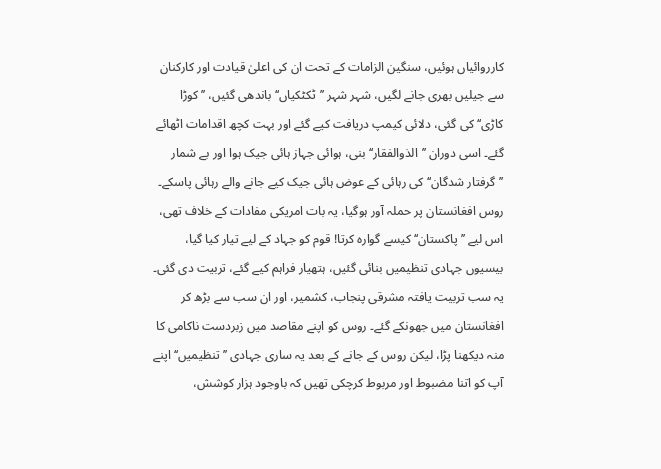کارروائیاں ہوئیں، سنگین الزامات کے تحت ان کی اعلیٰ قیادت اور کارکنان سے جیلیں بھری جانے لگیں، شہر شہر ’’ٹکٹکیاں‘‘ باندھی گئیں، ’’کوڑا کاڑی‘‘ کی گئی، دلائی کیمپ دریافت کیے گئے اور بہت کچھ اقدامات اٹھائے گئے۔ اسی دوران ’’الذوالفقار‘‘ بنی، ہوائی جہاز ہائی جیک ہوا اور بے شمار ’’گرفتار شدگان‘‘ کی رہائی کے عوض ہائی جیک کیے جانے والے رہائی پاسکے۔
روس افغانستان پر حملہ آور ہوگیا، یہ بات امریکی مفادات کے خلاف تھی، اس لیے ’’پاکستان‘‘کیسے گوارہ کرتا! قوم کو جہاد کے لیے تیار کیا گیا، بیسیوں جہادی تنظیمیں بنائی گئیں، ہتھیار فراہم کیے گئے، تربیت دی گئی۔ یہ سب تربیت یافتہ مشرقی پنجاب، کشمیر، اور ان سب سے بڑھ کر افغانستان میں جھونکے گئے۔ روس کو اپنے مقاصد میں زبردست ناکامی کا منہ دیکھنا پڑا، لیکن روس کے جانے کے بعد یہ ساری جہادی ’’تنظیمیں‘‘ اپنے آپ کو اتنا مضبوط اور مربوط کرچکی تھیں کہ باوجود ہزار کوشش،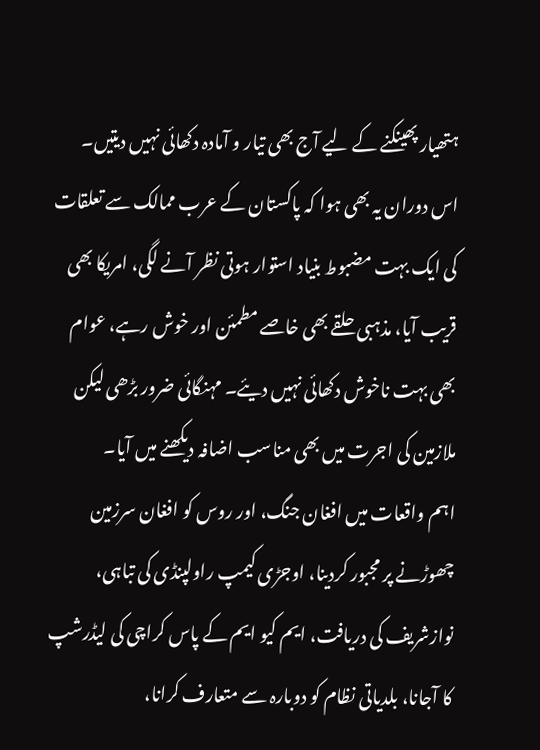ہتھیار پھینکنے کے لیے آج بھی تیار و آمادہ دکھائی نہیں دیتیں۔ اس دوران یہ بھی ہوا کہ پاکستان کے عرب ممالک سے تعلقات کی ایک بہت مضبوط بنیاد استوار ہوتی نظر آنے لگی، امریکا بھی قریب آیا، مذہبی حلقے بھی خاصے مطمئن اور خوش رہے، عوام بھی بہت ناخوش دکھائی نہیں دیئے۔ مہنگائی ضرور بڑھی لیکن ملازمین کی اجرت میں بھی مناسب اضافہ دیکھنے میں آیا۔
اہم واقعات میں افغان جنگ، اور روس کو افغان سرزمین چھوڑنے پر مجبور کردینا، اوجڑی کیمپ راولپنڈی کی تباہی، نوازشریف کی دریافت، ایم کیو ایم کے پاس کراچی کی لیڈرشپ کا آجانا، بلدیاتی نظام کو دوبارہ سے متعارف کرانا،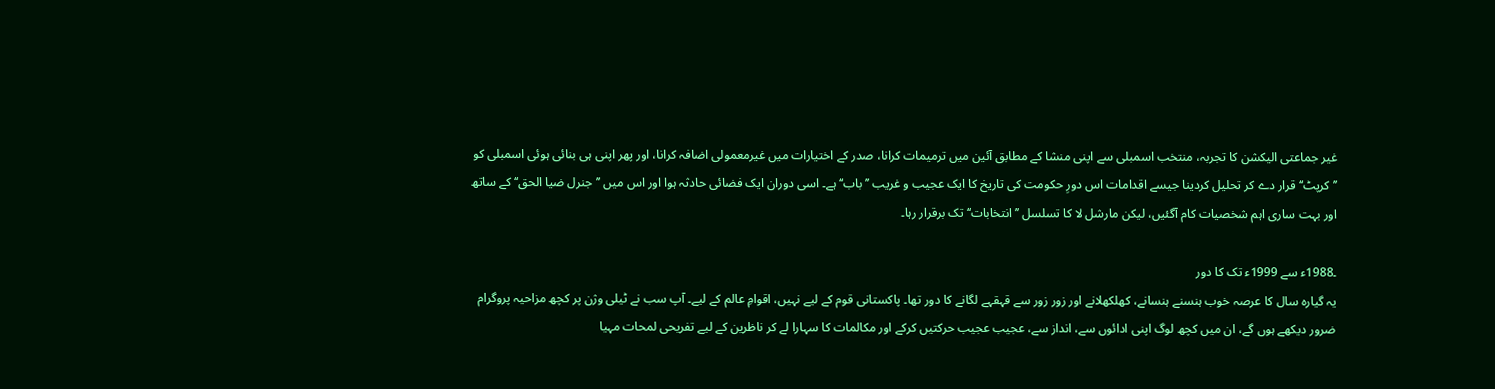غیر جماعتی الیکشن کا تجربہ، منتخب اسمبلی سے اپنی منشا کے مطابق آئین میں ترمیمات کرانا، صدر کے اختیارات میں غیرمعمولی اضافہ کرانا، اور پھر اپنی ہی بنائی ہوئی اسمبلی کو ’’کرپٹ‘‘ قرار دے کر تحلیل کردینا جیسے اقدامات اس دورِ حکومت کی تاریخ کا ایک عجیب و غریب ’’باب‘‘ ہے۔ اسی دوران ایک فضائی حادثہ ہوا اور اس میں ’’جنرل ضیا الحق‘‘ کے ساتھ اور بہت ساری اہم شخصیات کام آگئیں، لیکن مارشل لا کا تسلسل ’’انتخابات‘‘ تک برقرار رہا۔

۔1988ء سے 1999ء تک کا دور
یہ گیارہ سال کا عرصہ خوب ہنسنے ہنسانے، کھلکھلانے اور زور زور سے قہقہے لگانے کا دور تھا۔ پاکستانی قوم کے لیے نہیں، اقوامِ عالم کے لیے۔ آپ سب نے ٹیلی وژن پر کچھ مزاحیہ پروگرام ضرور دیکھے ہوں گے، ان میں کچھ لوگ اپنی ادائوں سے، انداز سے، عجیب عجیب حرکتیں کرکے اور مکالمات کا سہارا لے کر ناظرین کے لیے تفریحی لمحات مہیا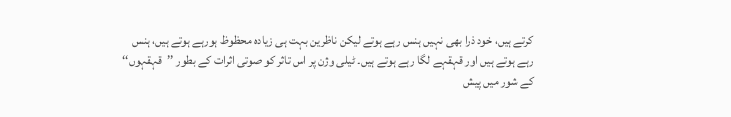کرتے ہیں، خود ذرا بھی نہیں ہنس رہے ہوتے لیکن ناظرین بہت ہی زیادہ محظوظ ہورہے ہوتے ہیں، ہنس رہے ہوتے ہیں اور قہقہے لگا رہے ہوتے ہیں۔ ٹیلی وژن پر اس تاثر کو صوتی اثرات کے بطور ’’قہقہوں‘‘ کے شور میں پیش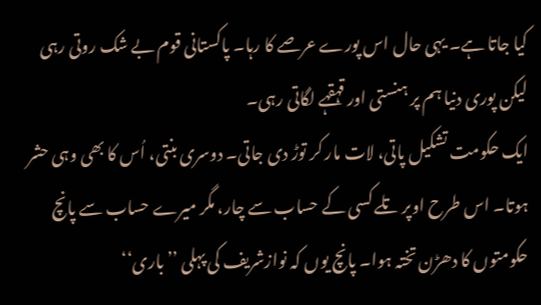کیا جاتا ہے۔ یہی حال اس پورے عرصے کا رہا۔ پاکستانی قوم بے شک روتی رہی لیکن پوری دنیا ہم پر ہنستی اور قہقہے لگاتی رہی۔
ایک حکومت تشکیل پاتی، لات مار کر توڑ دی جاتی۔ دوسری بنتی، اُس کا بھی وہی حشر ہوتا۔ اس طرح اوپر تلے کسی کے حساب سے چار، مگر میرے حساب سے پانچ حکومتوں کا دھڑن تختہ ہوا۔ پانچ یوں کہ نوازشریف کی پہلی ’’باری‘‘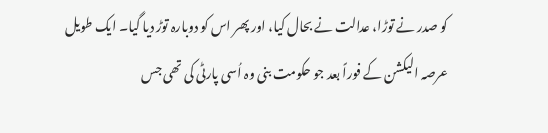کو صدر نے توڑا، عدالت نے بحال کیا، اور پھر اس کو دوبارہ توڑ دیا گیا۔ ایک طویل عرصہ الیکشن کے فوراً بعد جو حکومت بنی وہ اُسی پارٹی کی تھی جس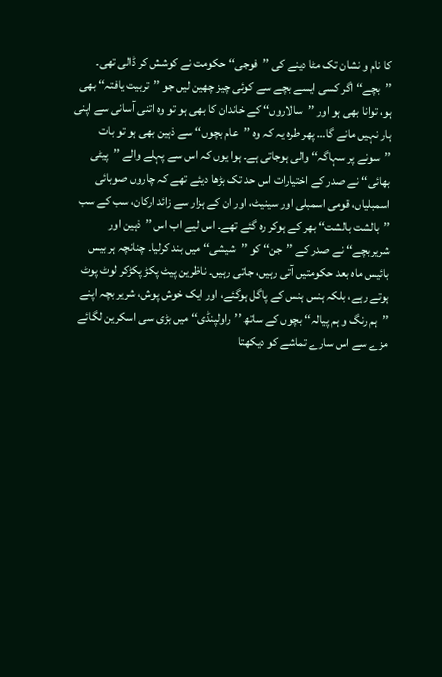کا نام و نشان تک مٹا دینے کی ’’فوجی‘‘ حکومت نے کوشش کر ڈالی تھی۔ ’’بچے‘‘ اگر کسی ایسے بچے سے کوئی چیز چھین لیں جو ’’تربیت یافتہ‘‘ بھی ہو، توانا بھی ہو اور ’’سالاروں‘‘ کے خاندان کا بھی ہو تو وہ اتنی آسانی سے اپنی ہار نہیں مانے گا… پھر طرہ یہ کہ وہ ’’عام بچوں‘‘ سے ذہین بھی ہو تو بات ’’سونے پر سہاگہ‘‘ والی ہوجاتی ہے۔ ہوا یوں کہ اس سے پہلے والے ’’پیٹی بھائی‘‘ نے صدر کے اختیارات اس حد تک بڑھا دیئے تھے کہ چاروں صوبائی اسمبلیاں، قومی اسمبلی اور سینیٹ، اور ان کے ہزار سے زائد ارکان، سب کے سب ’’بالشت بالشت‘‘ بھر کے ہوکر رہ گئے تھے۔ اس لیے اب اس ’’ذہین اور شریربچے‘‘ نے صدر کے ’’جن‘‘ کو ’’شیشی‘‘ میں بند کرلیا۔ چنانچہ ہر بیس بائیس ماہ بعد حکومتیں آتی رہیں، جاتی رہیں۔ ناظرین پیٹ پکڑ پکڑکر لوٹ پوٹ ہوتے رہے، بلکہ ہنس ہنس کے پاگل ہوگئے، اور ایک خوش پوش، شریر بچہ اپنے ’’ہم رنگ و ہم پیالہ‘‘ بچوں کے ساتھ ’’راولپنڈی‘‘ میں بڑی سی اسکرین لگائے مزے سے اس سارے تماشے کو دیکھتا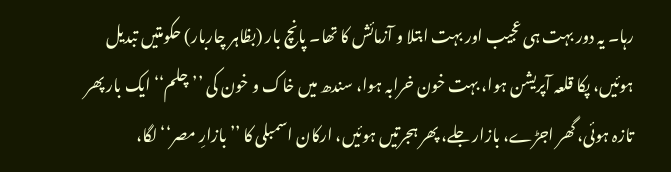رہا۔ یہ دور بہت ہی عجیب اور بہت ابتلا و آزمائش کا تھا۔ پانچ بار (بظاہر چاربار) حکومتیں تبدیل ہوئیں، پکا قلعہ آپریشن ہوا، بہت خون خرابہ ہوا، سندھ میں خاک و خون کی ’’چلم‘‘ ایک بار پھر تازہ ہوئی، گھر اجڑے، بازار جلے، پھر ہجرتیں ہوئیں، ارکان اسمبلی کا ’’بازارِ مصر‘‘ لگا،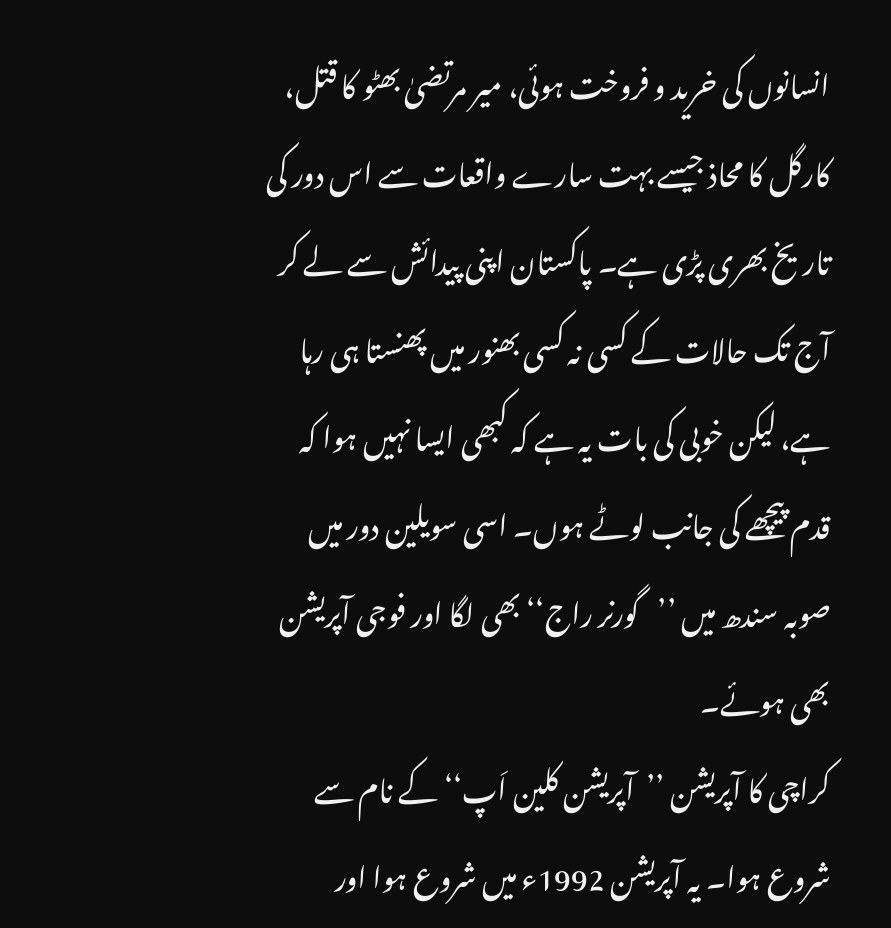انسانوں کی خرید و فروخت ہوئی، میر مرتضیٰ بھٹو کا قتل، کارگل کا محاذ جیسے بہت سارے واقعات سے اس دور کی تاریخ بھری پڑی ہے۔ پاکستان اپنی پیدائش سے لے کر آج تک حالات کے کسی نہ کسی بھنور میں پھنستا ہی رہا ہے، لیکن خوبی کی بات یہ ہے کہ کبھی ایسا نہیں ہوا کہ قدم پیچھے کی جانب لوٹے ہوں۔ اسی سویلین دور میں صوبہ سندھ میں ’’گورنر راج‘‘ بھی لگا اور فوجی آپریشن بھی ہوئے۔
کراچی کا آپریشن ’’آپریشن کلین اَپ‘‘ کے نام سے شروع ہوا۔ یہ آپریشن 1992ء میں شروع ہوا اور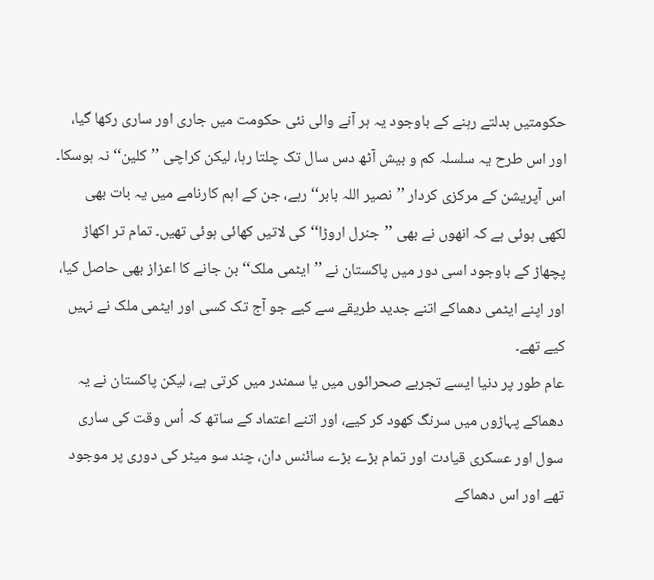حکومتیں بدلتے رہنے کے باوجود یہ ہر آنے والی نئی حکومت میں جاری اور ساری رکھا گیا، اور اس طرح یہ سلسلہ کم و بیش آٹھ دس سال تک چلتا رہا، لیکن کراچی ’’کلین‘‘ نہ ہوسکا۔ اس آپریشن کے مرکزی کردار ’’نصیر اللہ بابر‘‘ رہے، جن کے اہم کارنامے میں یہ بات بھی لکھی ہوئی ہے کہ انھوں نے بھی ’’جنرل اروڑا‘‘ کی لاتیں کھائی ہوئی تھیں۔ تمام تر اکھاڑ پچھاڑ کے باوجود اسی دور میں پاکستان نے ’’ایٹمی ملک‘‘ بن جانے کا اعزاز بھی حاصل کیا، اور اپنے ایٹمی دھماکے اتنے جدید طریقے سے کیے جو آج تک کسی اور ایٹمی ملک نے نہیں کیے تھے۔
عام طور پر دنیا ایسے تجربے صحرائوں میں یا سمندر میں کرتی ہے، لیکن پاکستان نے یہ دھماکے پہاڑوں میں سرنگ کھود کر کیے، اور اتنے اعتماد کے ساتھ کہ اُس وقت کی ساری سول اور عسکری قیادت اور تمام بڑے بڑے سائنس دان، چند سو میٹر کی دوری پر موجود تھے اور اس دھماکے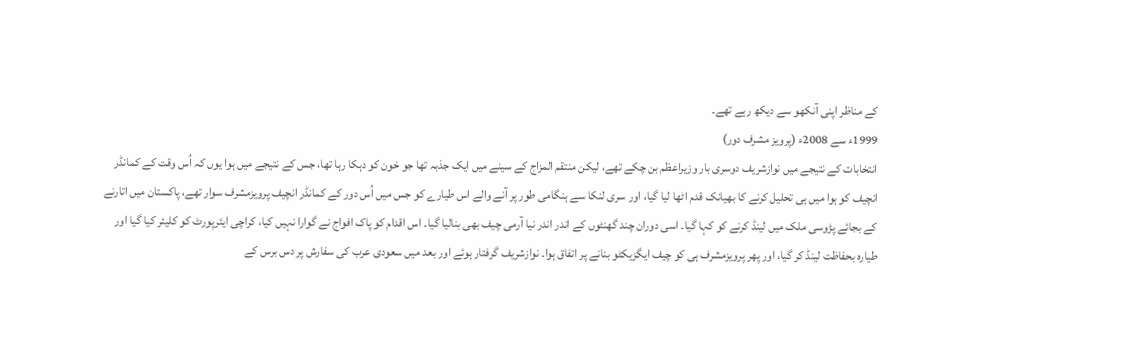کے مناظر اپنی آنکھو سے دیکھ رہے تھے۔
1999ء سے 2008ء (پرویز مشرف دور)
انتخابات کے نتیجے میں نوازشریف دوسری بار وزیراعظم بن چکے تھے، لیکن منتقم المزاج کے سینے میں ایک جذبہ تھا جو خون کو دہکا رہا تھا، جس کے نتیجے میں ہوا یوں کہ اُس وقت کے کمانڈر انچیف کو ہوا میں ہی تحلیل کرنے کا بھیانک قدم اٹھا لیا گیا، اور سری لنکا سے ہنگامی طور پر آنے والے اس طیارے کو جس میں اُس دور کے کمانڈر انچیف پرویزمشرف سوار تھے، پاکستان میں اتارنے کے بجائے پڑوسی ملک میں لینڈ کرنے کو کہا گیا۔ اسی دوران چند گھنٹوں کے اندر اندر نیا آرمی چیف بھی بنالیا گیا۔ اس اقدام کو پاک افواج نے گوارا نہیں کیا، کراچی ایئرپورٹ کو کلیئر کیا گیا اور طیارہ بحفاظت لینڈ کر گیا، اور پھر پرویزمشرف ہی کو چیف ایگزیکٹو بنانے پر اتفاق ہوا۔ نوازشریف گرفتار ہوئے اور بعد میں سعودی عرب کی سفارش پر دس برس کے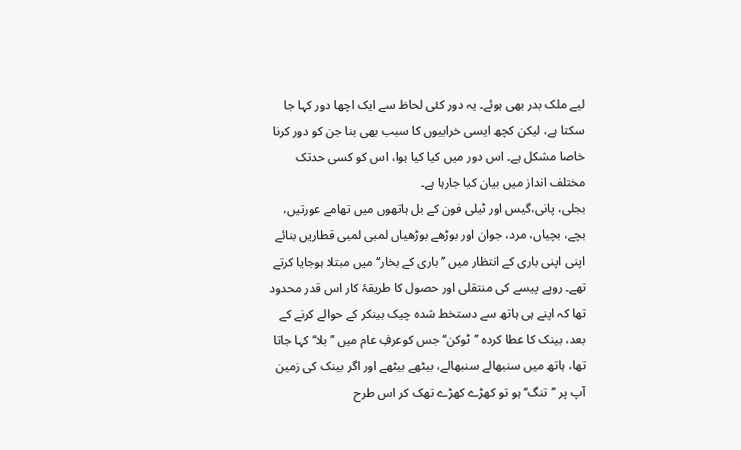لیے ملک بدر بھی ہوئے۔ یہ دور کئی لحاظ سے ایک اچھا دور کہا جا سکتا ہے، لیکن کچھ ایسی خرابیوں کا سبب بھی بنا جن کو دور کرنا خاصا مشکل ہے۔ اس دور میں کیا کیا ہوا، اس کو کسی حدتک مختلف انداز میں بیان کیا جارہا ہے۔
بجلی، پانی،گیس اور ٹیلی فون کے بل ہاتھوں میں تھامے عورتیں، بچے، بچیاں، مرد، جوان اور بوڑھے بوڑھیاں لمبی لمبی قطاریں بنائے اپنی اپنی باری کے انتظار میں ’’باری کے بخار‘‘ میں مبتلا ہوجایا کرتے تھے۔ روپے پیسے کی منتقلی اور حصول کا طریقۂ کار اس قدر محدود تھا کہ اپنے ہی ہاتھ سے دستخط شدہ چیک بینکر کے حوالے کرنے کے بعد، بینک کا عطا کردہ ’’ٹوکن‘‘ جس کوعرفِ عام میں ’’بلا‘‘ کہا جاتا تھا، ہاتھ میں سنبھالے سنبھالے، بیٹھے بیٹھے اور اگر بینک کی زمین آپ پر ’’تنگ‘‘ ہو تو کھڑے کھڑے تھک کر اس طرح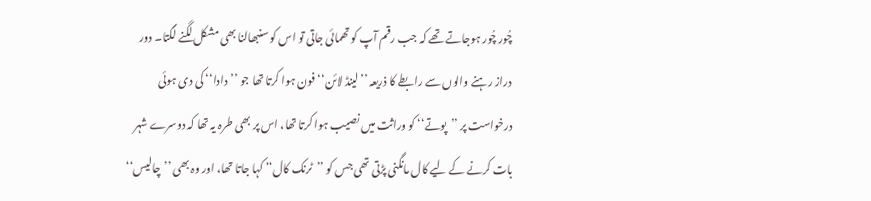چُور چُور ہوجاتے تھے کہ جب رقم آپ کو تھمائی جاتی تو اس کو سنبھالنا بھی مشکل لگنے لگتا۔ دور دراز رہنے والوں سے رابطے کا ذریعہ ’’لینڈ لائن‘‘ فون ہوا کرتا تھا جو ’’دادا‘‘ کی دی ہوئی درخواست پر ’’پوتے‘‘ کو وراثت میں نصیب ہوا کرتا تھا، اس پر بھی طرہ یہ تھا کہ دوسرے شہر بات کرنے کے لیے کال مانگنی پڑتی تھی جس کو ’’ٹرنک کال‘‘ کہا جاتا تھا، اور وہ بھی ’’چالیس‘‘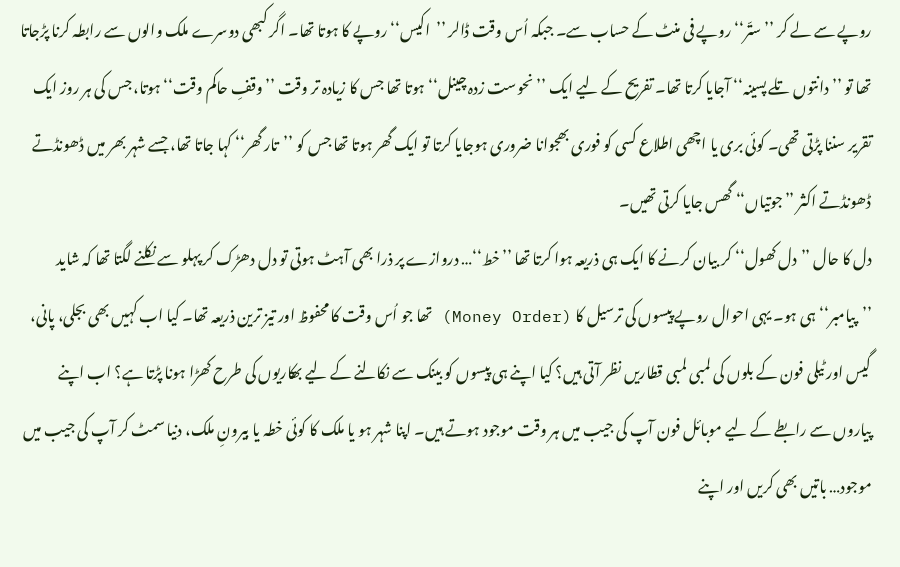روپے سے لے کر ’’ستّر‘‘ روپے فی منٹ کے حساب سے۔ جبکہ اُس وقت ڈالر ’’اکیس‘‘ روپے کا ہوتا تھا۔ اگر کبھی دوسرے ملک والوں سے رابطہ کرنا پڑجاتا تھا تو ’’دانتوں تلے پسینہ‘‘ آجایا کرتا تھا۔ تفریح کے لیے ایک ’’ نحوست زدہ چینل‘‘ ہوتا تھا جس کا زیادہ تر وقت ’’وقفِ حاکم وقت‘‘ ہوتا، جس کی ہر روز ایک تقریر سننا پڑتی تھی۔ کوئی بری یا اچھی اطلاع کسی کو فوری بھجوانا ضروری ہوجایا کرتا تو ایک گھر ہوتا تھا جس کو ’’تار گھر‘‘ کہا جاتا تھا، جسے شہر بھر میں ڈھونڈتے ڈھونڈتے اکثر ’’جوتیاں‘‘ گھس جایا کرتی تھیں۔
دل کا حال ’’دل کھول‘‘ کر بیان کرنے کا ایک ہی ذریعہ ہوا کرتا تھا ’’خط‘‘… دروازے پر ذرا بھی آہٹ ہوتی تو دل دھڑک کر پہلو سے نکلنے لگتا تھا کہ شاید ’’پیامبر‘‘ ہی ہو۔ یہی احوال روپے پیسوں کی ترسیل کا (Money Order) تھا جو اُس وقت کا محفوظ اور تیز ترین ذریعہ تھا۔ کیا اب کہیں بھی بجلی، پانی، گیس اور ٹیلی فون کے بلوں کی لمبی لمبی قطاریں نظر آتی ہیں؟ کیا اپنے ہی پیسوں کو بینک سے نکالنے کے لیے بھکاریوں کی طرح کھڑا ہونا پڑتا ہے؟ اب اپنے پیاروں سے رابطے کے لیے موبائل فون آپ کی جیب میں ہر وقت موجود ہوتے ہیں۔ اپنا شہر ہو یا ملک کا کوئی خطہ یا بیرونِ ملک، دنیا سمٹ کر آپ کی جیب میں موجود… باتیں بھی کریں اور اپنے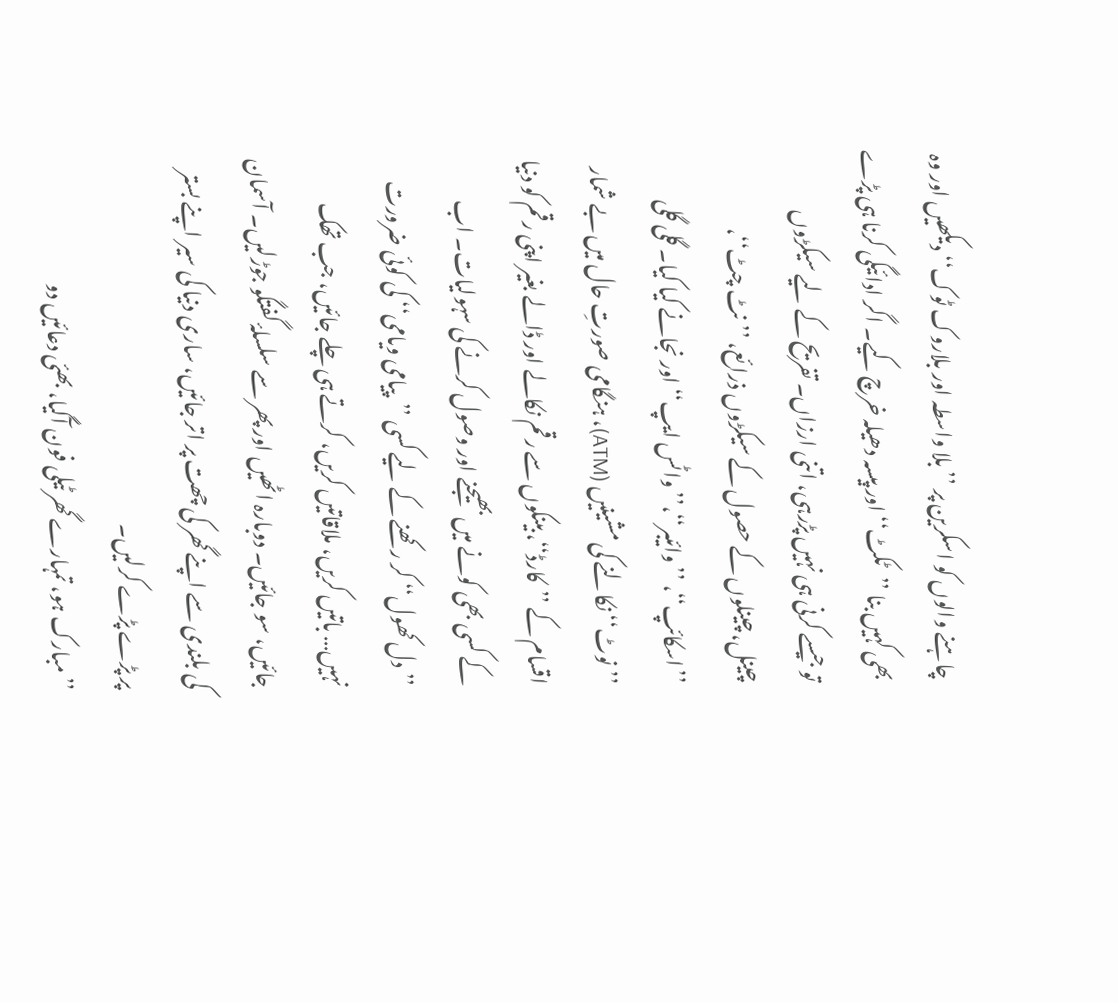چاہنے والوں کو اسکرین پر ’’بلا واسطہ اور بلاروک ٹوک‘‘ دیکھیں اور وہ بھی کہیں بنا ’’ٹکٹ‘‘ اور پیسہ دھیلہ خرچ کیے۔ اگر ادائیگی کرنا ہی پڑے تو جیسے کرنی ہی نہیں پڑرہی، اتنی ارزاں۔ تفریح کے لیے سیکڑوں چینل، چینلوں کے حصول کے سیکڑوں ذرائع، ’’نٹ چٹ‘‘، ’’اسکائپ‘‘، ’’وائیبر‘‘،’’واٹس ایپ‘‘ اور نجانے کیا کیا۔ گلی گلی ’’نوٹ‘‘ نکالنے کی مشینیں (ATM)، ہنگامی صورتِ حال میں بے شمار اقسام کے ’’کارڈ‘‘، بینکوں سے رقم نکالے اور ڈالے بغیر اپنی رقم کو دنیا کے کسی بھی کونے میں بھیجنے اور وصول کرنے کی سہولیات۔ اب ’’دل کھول‘‘ کر رکھنے کے لیے کسی ’’پیامی ویامی‘‘ کی کوئی ضرورت نہیں… باتیں کریں، ملاقاتیں کریں، کرتے ہی چلے جائیں، جب تھک جائیں، سو جائیں۔ دوبارہ اٹھیں اور پھر سے سلسلۂ گفتگو جوڑلیں۔ آسمان کی بلندی سے اپنے گھر کی چھت پر اتر جائیں، ساری دنیا کی سیر اپنے بستر پر پڑے پڑے کرلیں۔
’’مبارک ہو، تمہارے گھر ٹیلی فون آگیا، بھئی دعائیں دو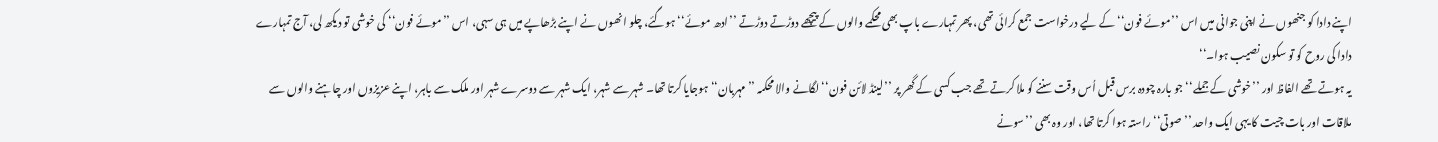اپنے دادا کو جنھوں نے اپنی جوانی میں اس ’’موئے فون‘‘ کے لیے درخواست جمع کرائی تھی، پھر تمہارے باپ بھی محکمے والوں کے پیچھے دوڑتے دوڑتے ’’ادھ موئے‘‘ ہوگئے، چلو انھوں نے اپنے بڑھاپے میں ہی سہی، اس ’’موئے فون‘‘ کی خوشی تو دیکھ لی، آج تمہارے دادا کی روح کو تو سکون نصیب ہوا۔‘‘
یہ ہوتے تھے الفاظ اور ’’خوشی کے جملے‘‘ جو بارہ چودہ برس قبل اُس وقت سننے کو ملا کرتے تھے جب کسی کے گھر پر ’’لینڈ لائن فون‘‘ لگانے والا محکمہ ’’مہربان‘‘ ہوجایا کرتا تھا۔ شہر سے شہر، ایک شہر سے دوسرے شہر اور ملک سے باہر، اپنے عزیزوں اور چاہنے والوں سے ملاقات اور بات چیت کا یہی ایک واحد ’’صوتی‘‘ راستہ ہوا کرتا تھا، اور وہ بھی ’’سونے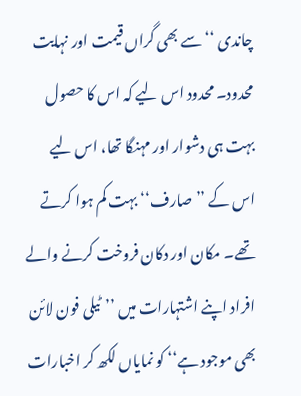چاندی ‘‘ سے بھی گراں قیمت اور نہایت محدود۔ محدود اس لیے کہ اس کا حصول بہت ہی دشوار اور مہنگا تھا، اس لیے اس کے ’’صارف‘‘ بہت کم ہوا کرتے تھے۔ مکان اور دکان فروخت کرنے والے افراد اپنے اشتہارات میں ’’ٹیلی فون لائن بھی موجود ہے‘‘ کو نمایاں لکھ کر اخبارات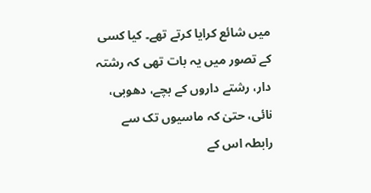میں شائع کرایا کرتے تھے۔ کیا کسی کے تصور میں یہ بات تھی کہ رشتہ دار، رشتے داروں کے بچے، دھوبی، نائی، حتیٰ کہ ماسیوں تک سے رابطہ اس کے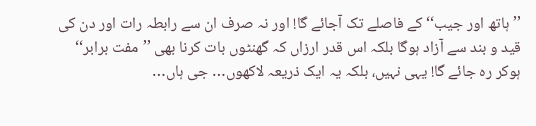’’ہاتھ اور جیب‘‘ کے فاصلے تک آجائے گا! اور نہ صرف ان سے رابطہ رات اور دن کی قید و بند سے آزاد ہوگا بلکہ اس قدر ارزاں کہ گھنٹوں بات کرنا بھی ’’مفت برابر‘‘ ہوکر رہ جائے گا! یہی نہیں، بلکہ یہ ایک ذریعہ لاکھوں… جی ہاں…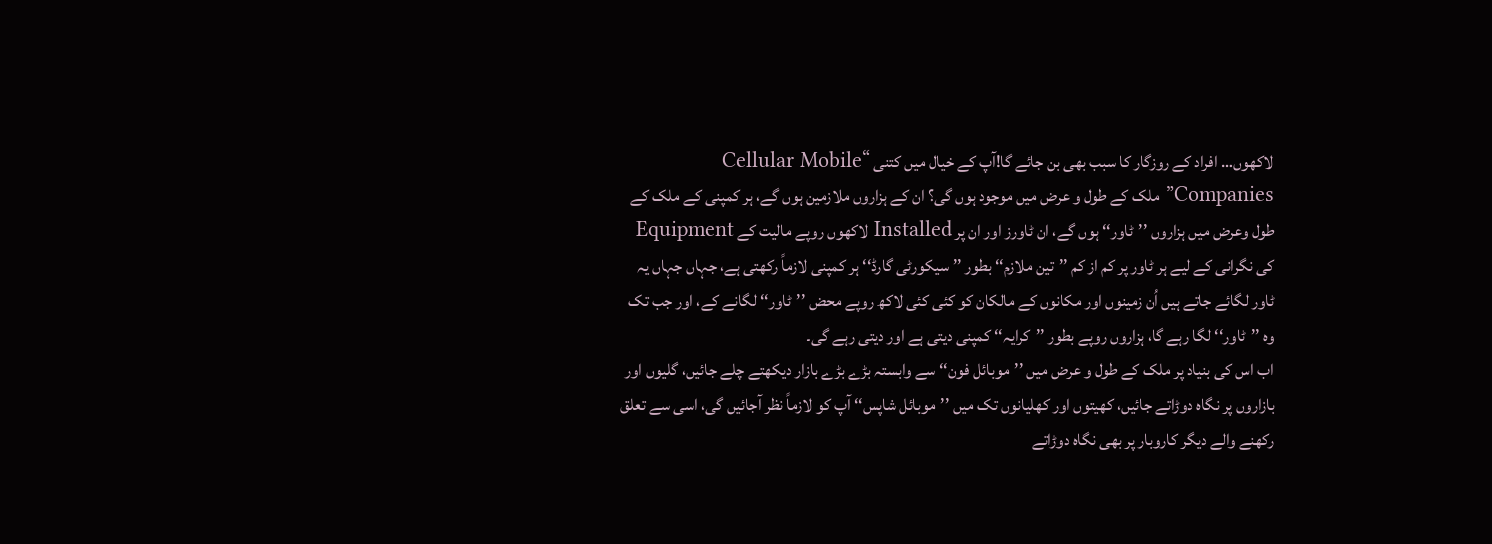لاکھوں… افراد کے روزگار کا سبب بھی بن جائے گا!آپ کے خیال میں کتنی “Cellular Mobile Companies” ملک کے طول و عرض میں موجود ہوں گی؟ ان کے ہزاروں ملازمین ہوں گے، ہر کمپنی کے ملک کے طول وعرض میں ہزاروں ’’ٹاور‘‘ ہوں گے، ان ٹاورز اور ان پر Installed لاکھوں روپے مالیت کے Equipment کی نگرانی کے لیے ہر ٹاور پر کم از کم ’’تین ملازم‘‘ بطور ’’سیکورٹی گارڈ‘‘ ہر کمپنی لازماً رکھتی ہے، جہاں جہاں یہ ٹاور لگائے جاتے ہیں اُن زمینوں اور مکانوں کے مالکان کو کئی کئی لاکھ روپے محض ’’ٹاور‘‘ لگانے کے، اور جب تک وہ ’’ٹاور‘‘ لگا رہے گا، ہزاروں روپے بطور ’’کرایہ‘‘ کمپنی دیتی ہے اور دیتی رہے گی۔
اب اس کی بنیاد پر ملک کے طول و عرض میں ’’موبائل فون‘‘ سے وابستہ بڑے بڑے بازار دیکھتے چلے جائیں، گلیوں اور بازاروں پر نگاہ دوڑاتے جائیں، کھیتوں اور کھلیانوں تک میں ’’موبائل شاپس‘‘ آپ کو لازماً نظر آجائیں گی، اسی سے تعلق رکھنے والے دیگر کاروبار پر بھی نگاہ دوڑاتے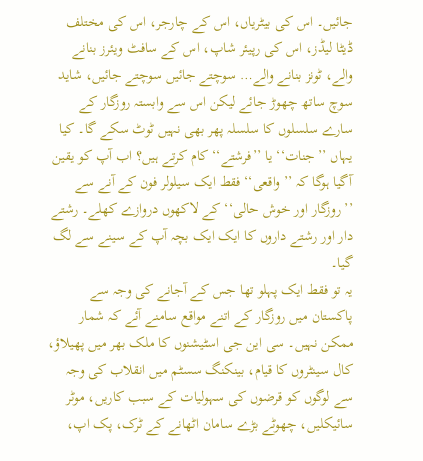جائیں۔ اس کی بیٹریاں، اس کے چارجر، اس کی مختلف ڈیٹا لیڈز، اس کی رپیئر شاپ، اس کے سافٹ ویئرز بنانے والے، ٹونز بنانے والے… سوچتے جائیں سوچتے جائیں، شاید سوچ ساتھ چھوڑ جائے لیکن اس سے وابستہ روزگار کے سارے سلسلوں کا سلسلہ پھر بھی نہیں ٹوٹ سکے گا۔ کیا یہاں ’’جنات‘‘ یا ’’فرشتے‘‘ کام کرتے ہیں؟ اب آپ کو یقین آگیا ہوگا کہ ’’واقعی‘‘ فقط ایک سیلولر فون کے آنے سے ’’روزگار اور خوش حالی‘‘ کے لاکھوں دروازے کھلے۔ رشتے دار اور رشتے داروں کا ایک ایک بچہ آپ کے سینے سے لگ گیا۔
یہ تو فقط ایک پہلو تھا جس کے آجانے کی وجہ سے پاکستان میں روزگار کے اتنے مواقع سامنے آئے کہ شمار ممکن نہیں۔ سی این جی اسٹیشنوں کا ملک بھر میں پھیلاؤ، کال سینٹروں کا قیام، بینکنگ سسٹم میں انقلاب کی وجہ سے لوگوں کو قرضوں کی سہولیات کے سبب کاریں، موٹر سائیکلیں، چھوٹے بڑے سامان اٹھانے کے ٹرک، پک اپ،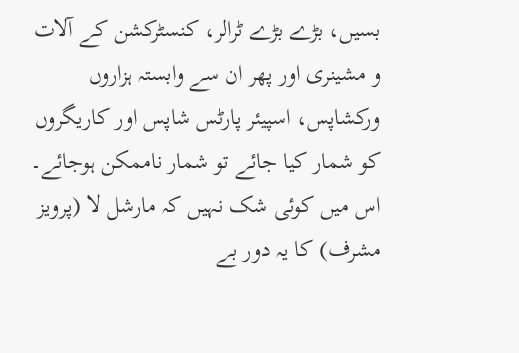بسیں، بڑے بڑے ٹرالر، کنسٹرکشن کے آلات و مشینری اور پھر ان سے وابستہ ہزاروں ورکشاپس، اسپیئر پارٹس شاپس اور کاریگروں کو شمار کیا جائے تو شمار ناممکن ہوجائے۔ اس میں کوئی شک نہیں کہ مارشل لا (پرویز مشرف) کا یہ دور بے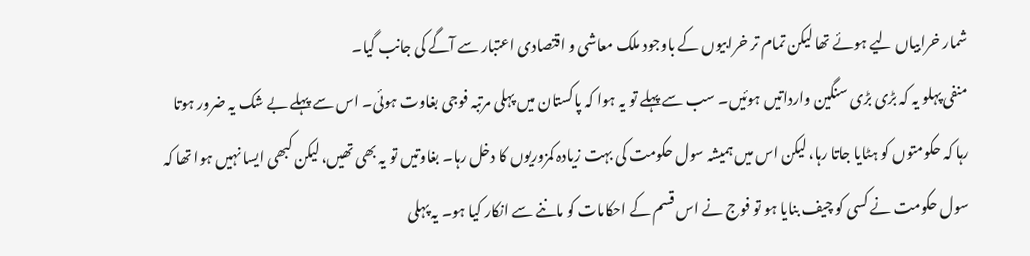شمار خرابیاں لیے ہوئے تھا لیکن تمام تر خرابیوں کے باوجود ملک معاشی و اقتصادی اعتبار سے آگے کی جانب گیا۔
منفی پہلو یہ کہ بڑی بڑی سنگین وارداتیں ہوئیں۔ سب سے پہلے تو یہ ہوا کہ پاکستان میں پہلی مرتبہ فوجی بغاوت ہوئی۔ اس سے پہلے بے شک یہ ضرور ہوتا رہا کہ حکومتوں کو ہٹایا جاتا رہا، لیکن اس میں ہمیشہ سول حکومت کی بہت زیادہ کمزوریوں کا دخل رہا۔ بغاوتیں تو یہ بھی تھیں، لیکن کبھی ایسا نہیں ہوا تھا کہ سول حکومت نے کسی کو چیف بنایا ہو تو فوج نے اس قسم کے احکامات کو ماننے سے انکار کیا ہو۔ یہ پہلی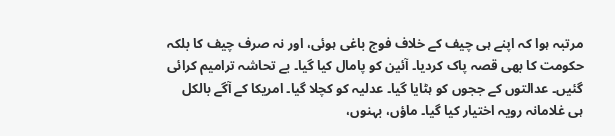مرتبہ ہوا کہ اپنے ہی چیف کے خلاف فوج باغی ہوئی، اور نہ صرف چیف کا بلکہ حکومت کا بھی قصہ پاک کردیا۔ آئین کو پامال کیا گیا۔ بے تحاشہ ترامیم کرائی گئیں۔ عدالتوں کے ججوں کو ہٹایا گیا۔ عدلیہ کو کچلا گیا۔ امریکا کے آگے بالکل ہی غلامانہ رویہ اختیار کیا گیا۔ ماؤں، بہنوں،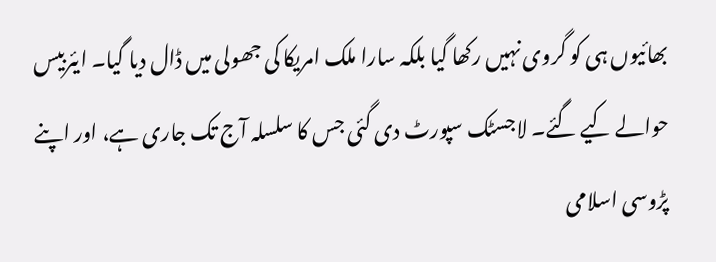بھائیوں ہی کو گروی نہیں رکھا گیا بلکہ سارا ملک امریکا کی جھولی میں ڈال دیا گیا۔ ایئربیس حوالے کیے گئے۔ لاجسٹک سپورٹ دی گئی جس کا سلسلہ آج تک جاری ہے، اور اپنے پڑوسی اسلامی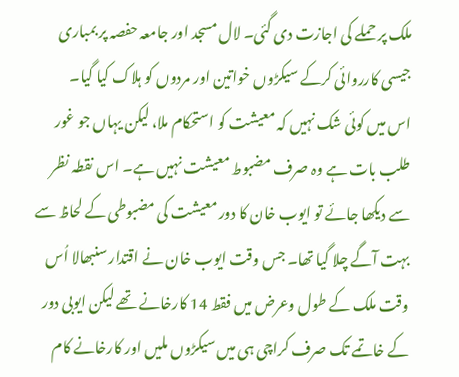ملک پر حملے کی اجازت دی گئی۔ لال مسجد اور جامعہ حفصہ پر بمباری جیسی کارروائی کرکے سیکڑوں خواتین اور مردوں کو ہلاک کیا گیا۔
اس میں کوئی شک نہیں کہ معیشت کو استحکام ملا، لیکن یہاں جو غور طلب بات ہے وہ صرف مضبوط معیشت نہیں ہے۔ اس نقطہ نظر سے دیکھا جائے تو ایوب خان کا دور معیشت کی مضبوطی کے لحاظ سے بہت آگے چلا گیا تھا۔ جس وقت ایوب خان نے اقتدار سنبھالا اُس وقت ملک کے طول وعرض میں فقط 14 کارخانے تھے لیکن ایوبی دور کے خاتمے تک صرف کراچی ہی میں سیکڑوں ملیں اور کارخانے کام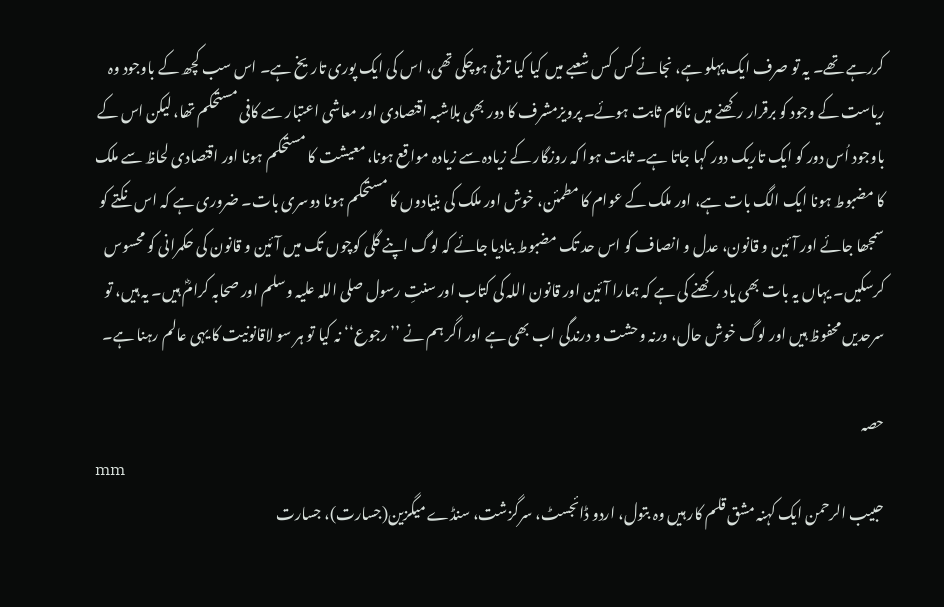کررہے تھے۔ یہ تو صرف ایک پہلو ہے، نجانے کس کس شعبے میں کیا کیا ترقی ہوچکی تھی، اس کی ایک پوری تاریخ ہے۔ اس سب کچھ کے باوجود وہ ریاست کے وجود کو برقرار رکھنے میں ناکام ثابت ہوئے۔ پرویزمشرف کا دور بھی بلاشبہ اقتصادی اور معاشی اعتبار سے کافی مستحکم تھا، لیکن اس کے باوجود اُس دور کو ایک تاریک دور کہا جاتا ہے۔ ثابت ہوا کہ روزگار کے زیادہ سے زیادہ مواقع ہونا، معیشت کا مستحکم ہونا اور اقتصادی لحاظ سے ملک کا مضبوط ہونا ایک الگ بات ہے، اور ملک کے عوام کا مطمئن، خوش اور ملک کی بنیادوں کا مستحکم ہونا دوسری بات۔ ضروری ہے کہ اس نکتے کو سمجھا جائے اور آئین و قانون، عدل و انصاف کو اس حد تک مضبوط بنادیا جائے کہ لوگ اپنے گلی کوچوں تک میں آئین و قانون کی حکمرانی کو محسوس کرسکیں۔ یہاں یہ بات بھی یاد رکھنے کی ہے کہ ہمارا آئین اور قانون اللہ کی کتاب اور سنتِ رسول صلی اللہ علیہ وسلم اور صحابہ کرامؓ ہیں۔ یہ ہیں، تو سرحدیں محفوظ ہیں اور لوگ خوش حال، ورنہ وحشت و درندگی اب بھی ہے اور اگر ہم نے ’’رجوع‘‘ نہ کیا تو ہر سو لاقانونیت کا یہی عالم رہنا ہے۔

حصہ
mm
حبیب الرحمن ایک کہنہ مشق قلم کار ہیں وہ بتول، اردو ڈائجسٹ، سرگزشت، سنڈے میگزین(جسارت)، جسارت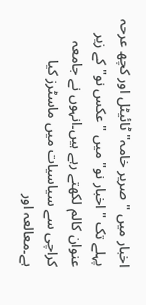اخبار میں "صریر خامہ" ٹائیٹل اور کچھ عرحہ پہلے تک "اخبار نو" میں "عکس نو" کے زیر عنوان کالم لکھتے رہے ہیں۔انہوں نے جامعہ کراچی سے سیاسیات میں ماسٹرز کیا ہے۔معالعہ اور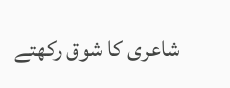شاعری کا شوق رکھتے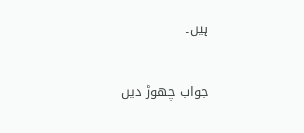ہیں۔

جواب چھوڑ دیں